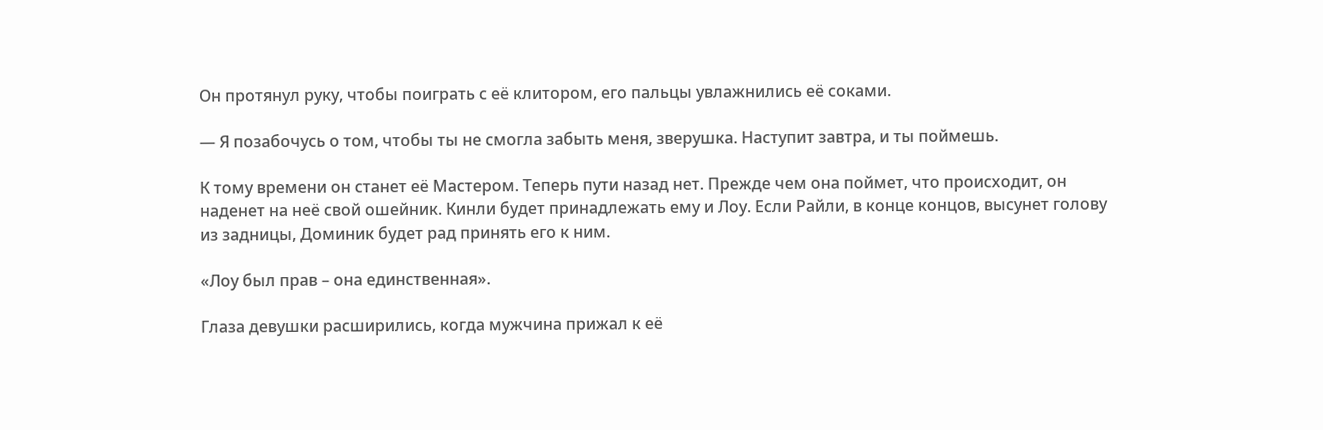Он протянул руку, чтобы поиграть с её клитором, его пальцы увлажнились её соками.

— Я позабочусь о том, чтобы ты не смогла забыть меня, зверушка. Наступит завтра, и ты поймешь.

К тому времени он станет её Мастером. Теперь пути назад нет. Прежде чем она поймет, что происходит, он наденет на неё свой ошейник. Кинли будет принадлежать ему и Лоу. Если Райли, в конце концов, высунет голову из задницы, Доминик будет рад принять его к ним.

«Лоу был прав – она единственная».

Глаза девушки расширились, когда мужчина прижал к её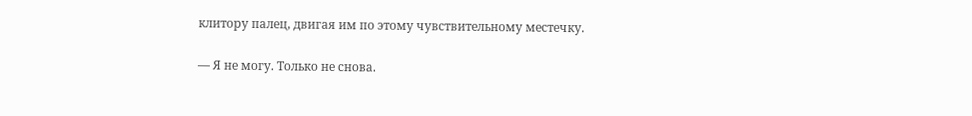клитору палец, двигая им по этому чувствительному местечку.

— Я не могу. Только не снова.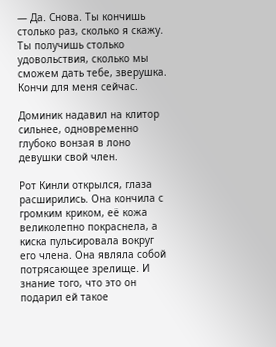— Да. Снова. Ты кончишь столько раз, сколько я скажу. Ты получишь столько удовольствия, сколько мы сможем дать тебе, зверушка. Кончи для меня сейчас.

Доминик надавил на клитор сильнее, одновременно глубоко вонзая в лоно девушки свой член.

Рот Кинли открылся, глаза расширились. Она кончила с громким криком, её кожа великолепно покраснела, а киска пульсировала вокруг его члена. Она являла собой потрясающее зрелище. И знание того, что это он подарил ей такое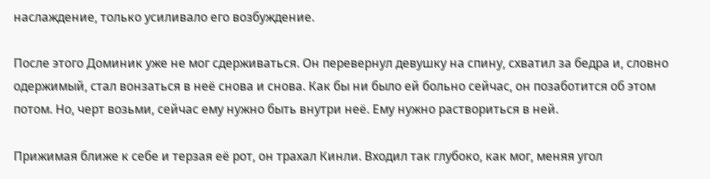наслаждение, только усиливало его возбуждение.

После этого Доминик уже не мог сдерживаться. Он перевернул девушку на спину, схватил за бедра и, словно одержимый, стал вонзаться в неё снова и снова. Как бы ни было ей больно сейчас, он позаботится об этом потом. Но, черт возьми, сейчас ему нужно быть внутри неё. Ему нужно раствориться в ней.

Прижимая ближе к себе и терзая её рот, он трахал Кинли. Входил так глубоко, как мог, меняя угол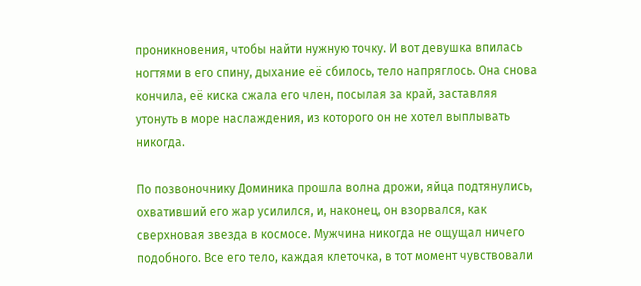проникновения, чтобы найти нужную точку. И вот девушка впилась ногтями в его спину, дыхание её сбилось, тело напряглось. Она снова кончила, её киска сжала его член, посылая за край, заставляя утонуть в море наслаждения, из которого он не хотел выплывать никогда.

По позвоночнику Доминика прошла волна дрожи, яйца подтянулись, охвативший его жар усилился, и, наконец, он взорвался, как сверхновая звезда в космосе. Мужчина никогда не ощущал ничего подобного. Все его тело, каждая клеточка, в тот момент чувствовали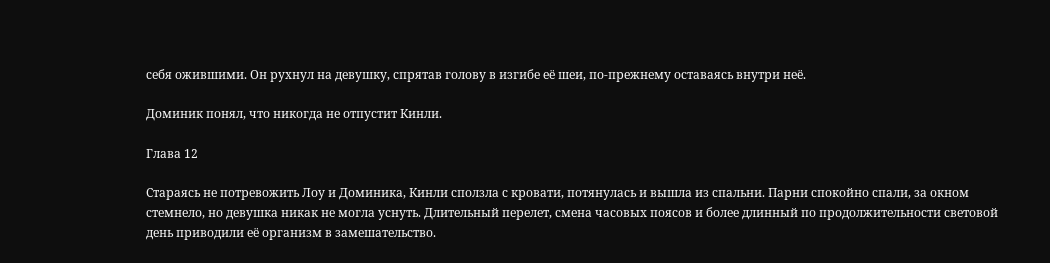себя ожившими. Он рухнул на девушку, спрятав голову в изгибе её шеи, по-прежнему оставаясь внутри неё.

Доминик понял, что никогда не отпустит Кинли.

Глава 12

Стараясь не потревожить Лоу и Доминика, Кинли сползла с кровати, потянулась и вышла из спальни. Парни спокойно спали, за окном стемнело, но девушка никак не могла уснуть. Длительный перелет, смена часовых поясов и более длинный по продолжительности световой день приводили её организм в замешательство.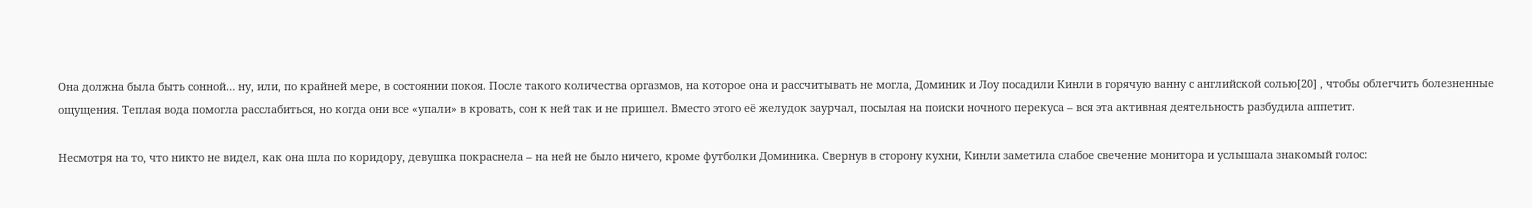Она должна была быть сонной… ну, или, по крайней мере, в состоянии покоя. После такого количества оргазмов, на которое она и рассчитывать не могла, Доминик и Лоу посадили Кинли в горячую ванну с английской солью[20] , чтобы облегчить болезненные ощущения. Теплая вода помогла расслабиться, но когда они все «упали» в кровать, сон к ней так и не пришел. Вместо этого её желудок заурчал, посылая на поиски ночного перекуса – вся эта активная деятельность разбудила аппетит.

Несмотря на то, что никто не видел, как она шла по коридору, девушка покраснела – на ней не было ничего, кроме футболки Доминика. Свернув в сторону кухни, Кинли заметила слабое свечение монитора и услышала знакомый голос: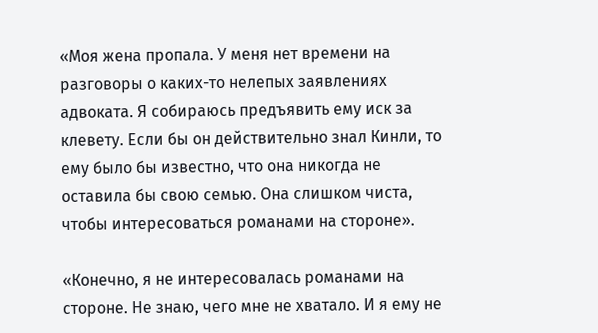«Моя жена пропала. У меня нет времени на разговоры о каких-то нелепых заявлениях адвоката. Я собираюсь предъявить ему иск за клевету. Если бы он действительно знал Кинли, то ему было бы известно, что она никогда не оставила бы свою семью. Она слишком чиста, чтобы интересоваться романами на стороне».

«Конечно, я не интересовалась романами на стороне. Не знаю, чего мне не хватало. И я ему не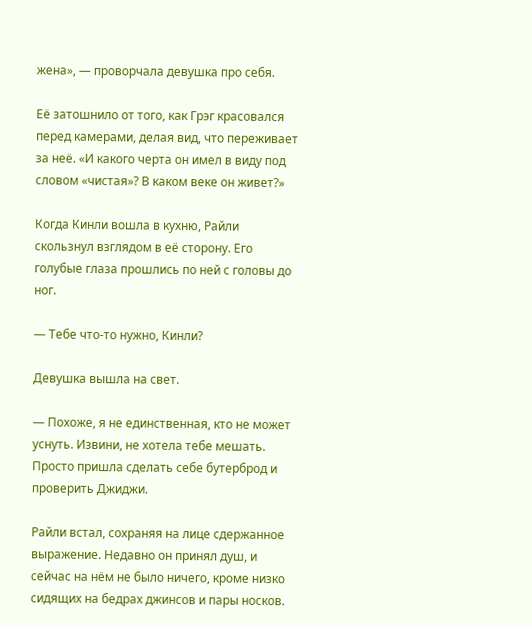жена», — проворчала девушка про себя.

Её затошнило от того, как Грэг красовался перед камерами, делая вид, что переживает за неё. «И какого черта он имел в виду под словом «чистая»? В каком веке он живет?»

Когда Кинли вошла в кухню, Райли скользнул взглядом в её сторону. Его голубые глаза прошлись по ней с головы до ног.

— Тебе что-то нужно, Кинли?

Девушка вышла на свет.

— Похоже, я не единственная, кто не может уснуть. Извини, не хотела тебе мешать. Просто пришла сделать себе бутерброд и проверить Джиджи.

Райли встал, сохраняя на лице сдержанное выражение. Недавно он принял душ, и сейчас на нём не было ничего, кроме низко сидящих на бедрах джинсов и пары носков.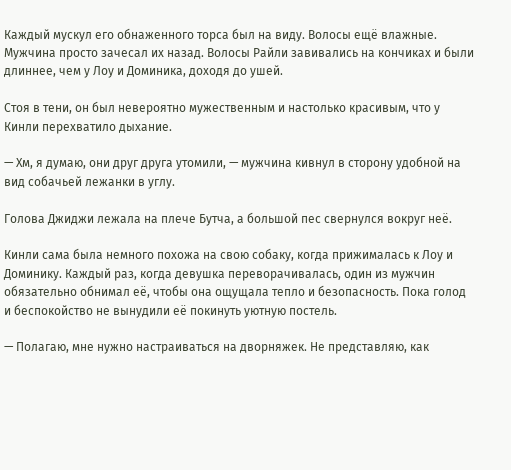Каждый мускул его обнаженного торса был на виду. Волосы ещё влажные. Мужчина просто зачесал их назад. Волосы Райли завивались на кончиках и были длиннее, чем у Лоу и Доминика, доходя до ушей.

Стоя в тени, он был невероятно мужественным и настолько красивым, что у Кинли перехватило дыхание.

— Хм, я думаю, они друг друга утомили, — мужчина кивнул в сторону удобной на вид собачьей лежанки в углу.

Голова Джиджи лежала на плече Бутча, а большой пес свернулся вокруг неё.

Кинли сама была немного похожа на свою собаку, когда прижималась к Лоу и Доминику. Каждый раз, когда девушка переворачивалась, один из мужчин обязательно обнимал её, чтобы она ощущала тепло и безопасность. Пока голод и беспокойство не вынудили её покинуть уютную постель.

— Полагаю, мне нужно настраиваться на дворняжек. Не представляю, как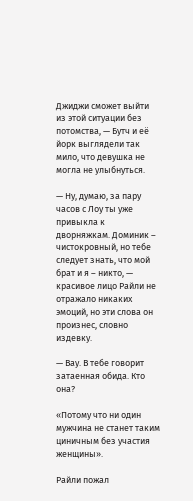Джиджи сможет выйти из этой ситуации без потомства, — Бутч и её йорк выглядели так мило, что девушка не могла не улыбнуться.

— Ну, думаю, за пару часов с Лоу ты уже привыкла к дворняжкам. Доминик – чистокровный, но тебе следует знать, что мой брат и я – никто, — красивое лицо Райли не отражало никаких эмоций, но эти слова он произнес, словно издевку.

— Вау. В тебе говорит затаенная обида. Кто она?

«Потому что ни один мужчина не станет таким циничным без участия женщины».

Райли пожал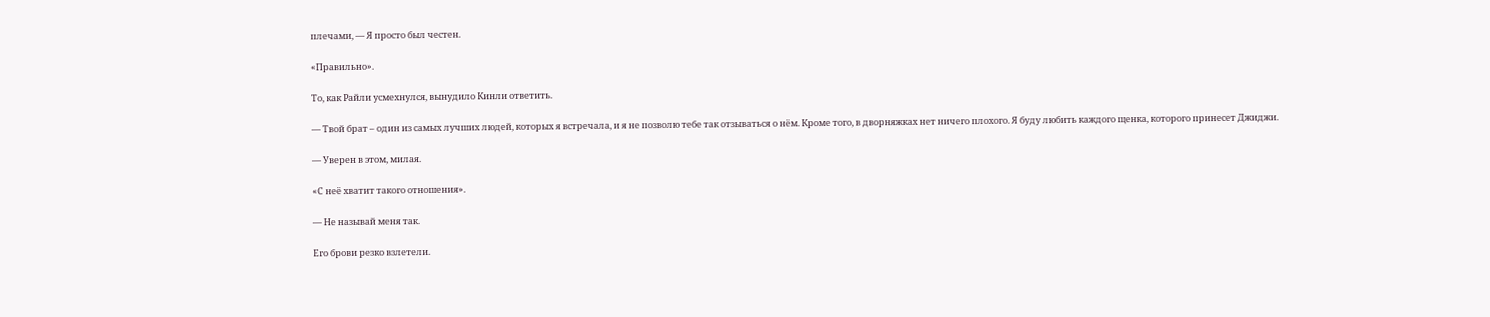плечами, — Я просто был честен.

«Правильно».

То, как Райли усмехнулся, вынудило Кинли ответить.

— Твой брат – один из самых лучших людей, которых я встречала, и я не позволю тебе так отзываться о нём. Кроме того, в дворняжках нет ничего плохого. Я буду любить каждого щенка, которого принесет Джиджи.

— Уверен в этом, милая.

«С неё хватит такого отношения».

— Не называй меня так.

Его брови резко взлетели.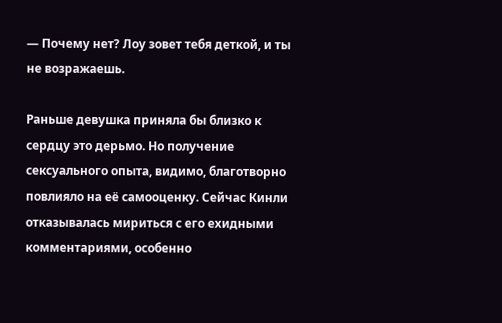— Почему нет? Лоу зовет тебя деткой, и ты не возражаешь.

Раньше девушка приняла бы близко к сердцу это дерьмо. Но получение сексуального опыта, видимо, благотворно повлияло на её самооценку. Сейчас Кинли отказывалась мириться с его ехидными комментариями, особенно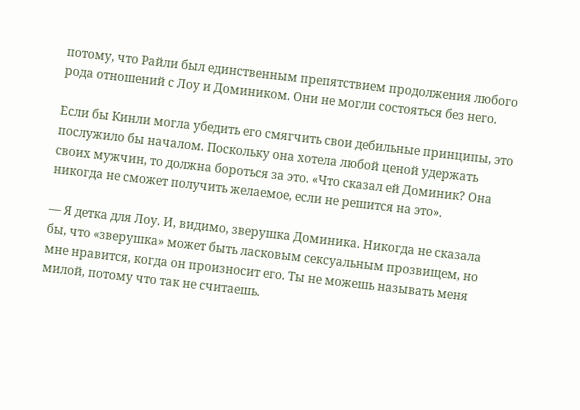потому, что Райли был единственным препятствием продолжения любого рода отношений с Лоу и Домиником. Они не могли состояться без него.

Если бы Кинли могла убедить его смягчить свои дебильные принципы, это послужило бы началом. Поскольку она хотела любой ценой удержать своих мужчин, то должна бороться за это. «Что сказал ей Доминик? Она никогда не сможет получить желаемое, если не решится на это».

— Я детка для Лоу. И, видимо, зверушка Доминика. Никогда не сказала бы, что «зверушка» может быть ласковым сексуальным прозвищем, но мне нравится, когда он произносит его. Ты не можешь называть меня милой, потому что так не считаешь.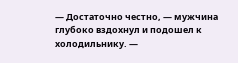— Достаточно честно, — мужчина глубоко вздохнул и подошел к холодильнику. —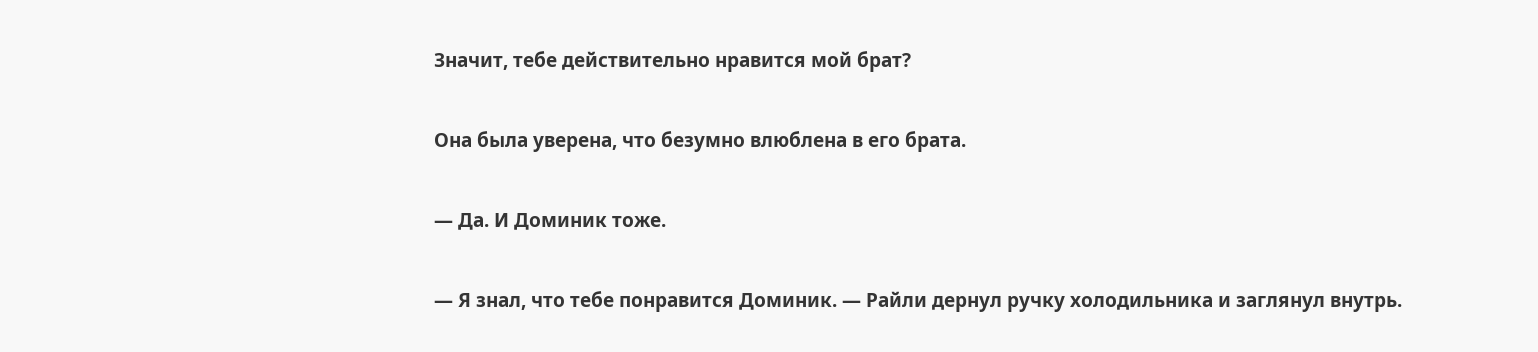Значит, тебе действительно нравится мой брат?

Она была уверена, что безумно влюблена в его брата.

— Да. И Доминик тоже.

— Я знал, что тебе понравится Доминик. — Райли дернул ручку холодильника и заглянул внутрь.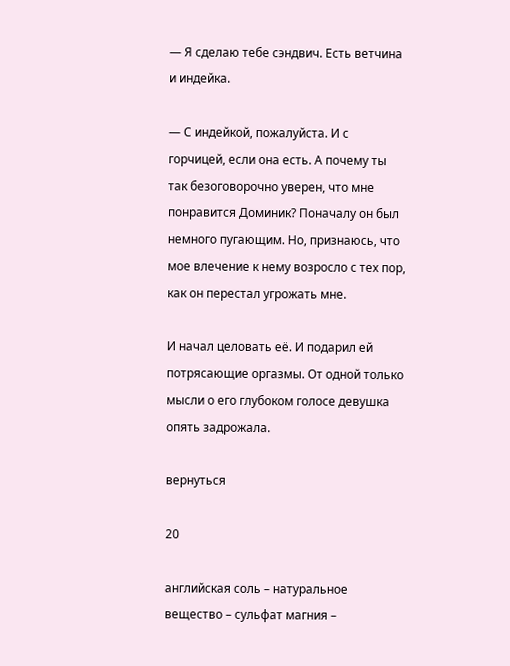— Я сделаю тебе сэндвич. Есть ветчина и индейка.

— С индейкой, пожалуйста. И с горчицей, если она есть. А почему ты так безоговорочно уверен, что мне понравится Доминик? Поначалу он был немного пугающим. Но, признаюсь, что мое влечение к нему возросло с тех пор, как он перестал угрожать мне.

И начал целовать её. И подарил ей потрясающие оргазмы. От одной только мысли о его глубоком голосе девушка опять задрожала.

вернуться

20

английская соль – натуральное вещество – сульфат магния –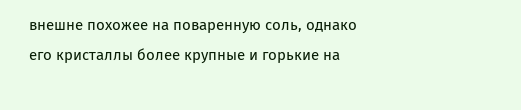внешне похожее на поваренную соль, однако его кристаллы более крупные и горькие на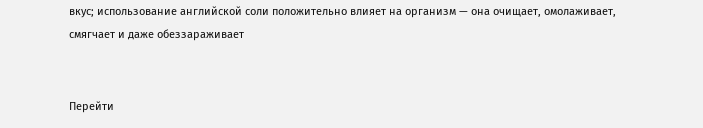вкус; использование английской соли положительно влияет на организм — она очищает, омолаживает, смягчает и даже обеззараживает


Перейти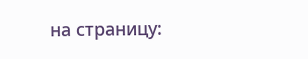на страницу: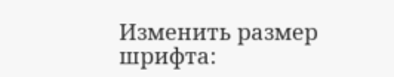Изменить размер шрифта: